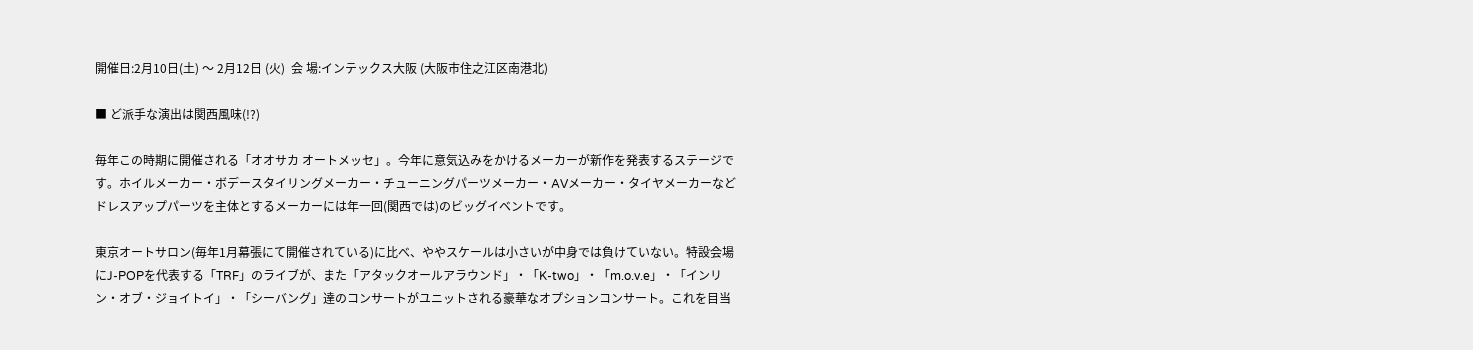開催日:2月10日(土) 〜 2月12日 (火)  会 場:インテックス大阪 (大阪市住之江区南港北)

■ ど派手な演出は関西風味(!?)

毎年この時期に開催される「オオサカ オートメッセ」。今年に意気込みをかけるメーカーが新作を発表するステージです。ホイルメーカー・ボデースタイリングメーカー・チューニングパーツメーカー・AVメーカー・タイヤメーカーなどドレスアップパーツを主体とするメーカーには年一回(関西では)のビッグイベントです。

東京オートサロン(毎年1月幕張にて開催されている)に比べ、ややスケールは小さいが中身では負けていない。特設会場にJ-POPを代表する「TRF」のライブが、また「アタックオールアラウンド」・「K-two」・「m.o.v.e」・「インリン・オブ・ジョイトイ」・「シーバング」達のコンサートがユニットされる豪華なオプションコンサート。これを目当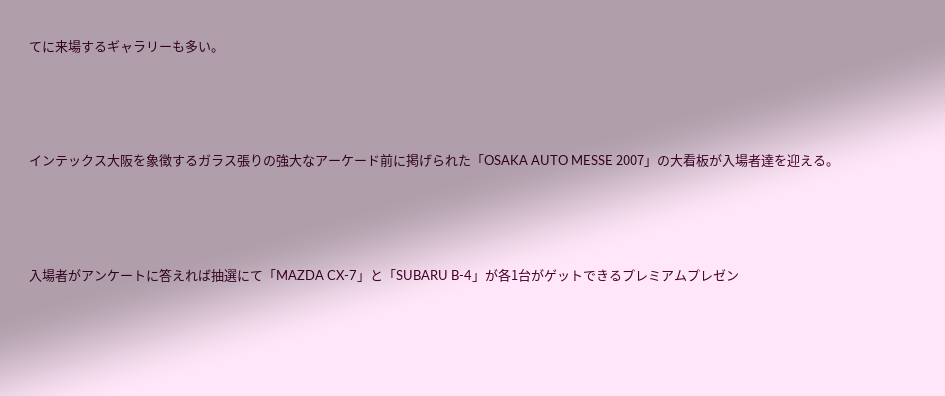てに来場するギャラリーも多い。



インテックス大阪を象徴するガラス張りの強大なアーケード前に掲げられた「OSAKA AUTO MESSE 2007」の大看板が入場者達を迎える。



入場者がアンケートに答えれば抽選にて「MAZDA CX-7」と「SUBARU B-4」が各1台がゲットできるプレミアムプレゼン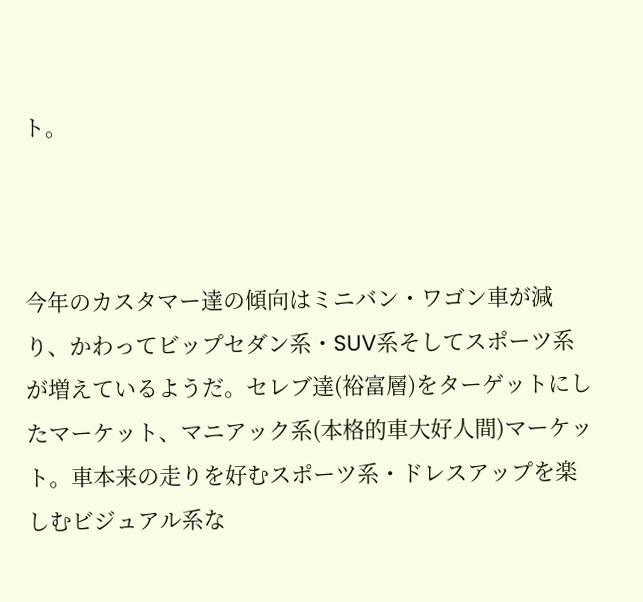ト。



今年のカスタマー達の傾向はミニバン・ワゴン車が減り、かわってビップセダン系・SUV系そしてスポーツ系が増えているようだ。セレブ達(裕富層)をターゲットにしたマーケット、マニアック系(本格的車大好人間)マーケット。車本来の走りを好むスポーツ系・ドレスアップを楽しむビジュアル系な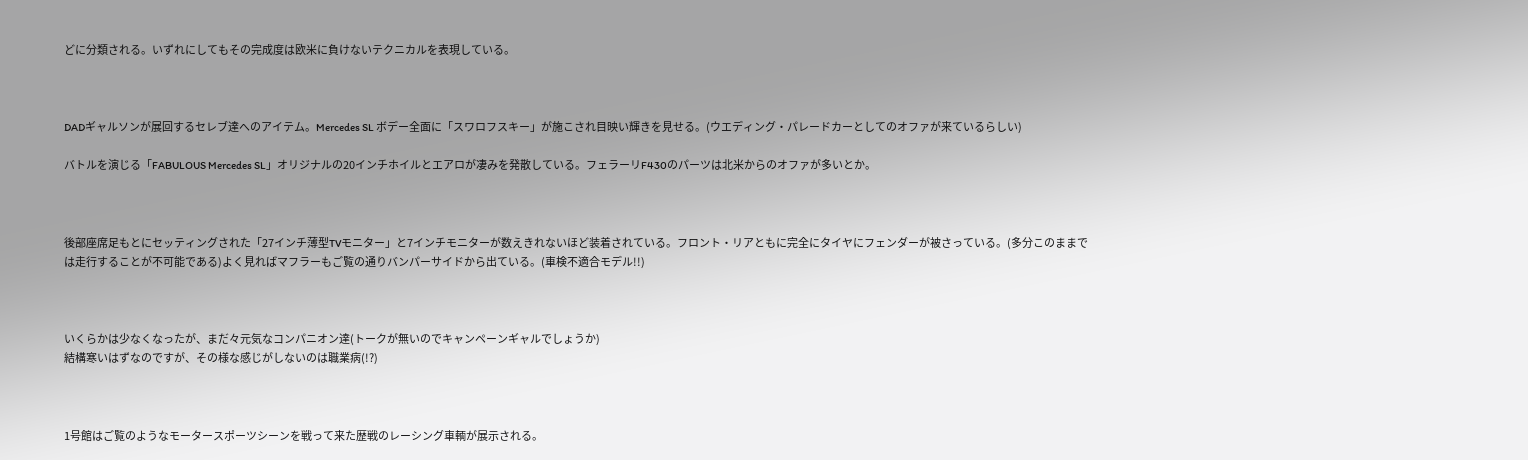どに分類される。いずれにしてもその完成度は欧米に負けないテクニカルを表現している。



DADギャルソンが展回するセレブ達へのアイテム。Mercedes SL ボデー全面に「スワロフスキー」が施こされ目映い輝きを見せる。(ウエディング・パレードカーとしてのオファが来ているらしい)

バトルを演じる「FABULOUS Mercedes SL」オリジナルの20インチホイルとエアロが凄みを発散している。フェラーリF430のパーツは北米からのオファが多いとか。



後部座席足もとにセッティングされた「27インチ薄型TVモニター」と7インチモニターが数えきれないほど装着されている。フロント・リアともに完全にタイヤにフェンダーが被さっている。(多分このままでは走行することが不可能である)よく見ればマフラーもご覧の通りバンパーサイドから出ている。(車検不適合モデル!!)



いくらかは少なくなったが、まだ々元気なコンパニオン達(トークが無いのでキャンペーンギャルでしょうか)
結構寒いはずなのですが、その様な感じがしないのは職業病(!?)



1号館はご覧のようなモータースポーツシーンを戦って来た歴戦のレーシング車輌が展示される。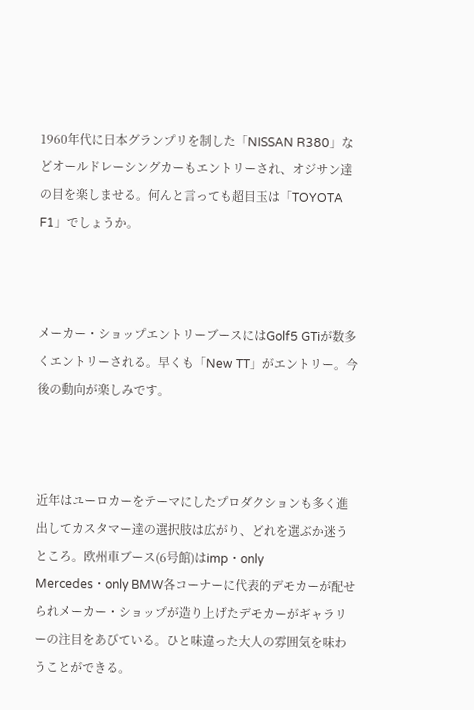1960年代に日本グランプリを制した「NISSAN R380」などオールドレーシングカーもエントリーされ、オジサン達の目を楽しませる。何んと言っても超目玉は「TOYOTA F1」でしょうか。



メーカー・ショップエントリーブースにはGolf5 GTiが数多くエントリーされる。早くも「New TT」がエントリー。今後の動向が楽しみです。



近年はユーロカーをテーマにしたプロダクションも多く進出してカスタマー達の選択肢は広がり、どれを選ぶか迷うところ。欧州車ブース(6号館)はimp・only Mercedes・only BMW各コーナーに代表的デモカーが配せられメーカー・ショップが造り上げたデモカーがギャラリーの注目をあびている。ひと味違った大人の雰囲気を味わうことができる。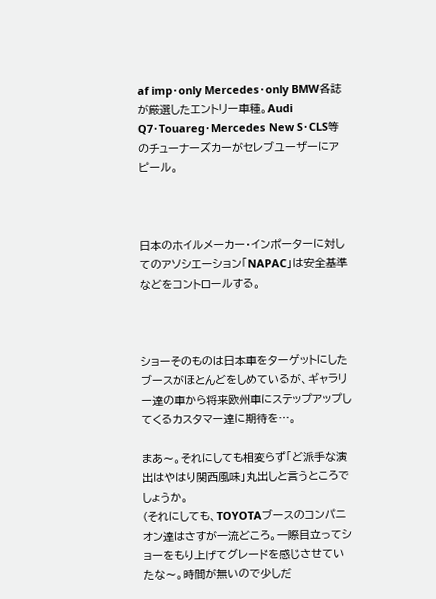af imp・only Mercedes・only BMW各誌が厳選したエントリー車種。Audi Q7・Touareg・Mercedes New S・CLS等のチューナーズカーがセレブユーザーにアピール。



日本のホイルメーカー・インポーターに対してのアソシエーション「NAPAC」は安全基準などをコントロールする。



ショーそのものは日本車をターゲットにしたブースがほとんどをしめているが、ギャラリー達の車から将来欧州車にステップアップしてくるカスタマー達に期待を…。

まあ〜。それにしても相変らず「ど派手な演出はやはり関西風味」丸出しと言うところでしょうか。
(それにしても、TOYOTAブースのコンパニオン達はさすが一流どころ。一際目立ってショーをもり上げてグレードを感じさせていたな〜。時間が無いので少しだ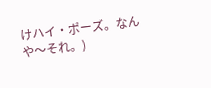けハイ・ポーズ。なんや〜それ。)